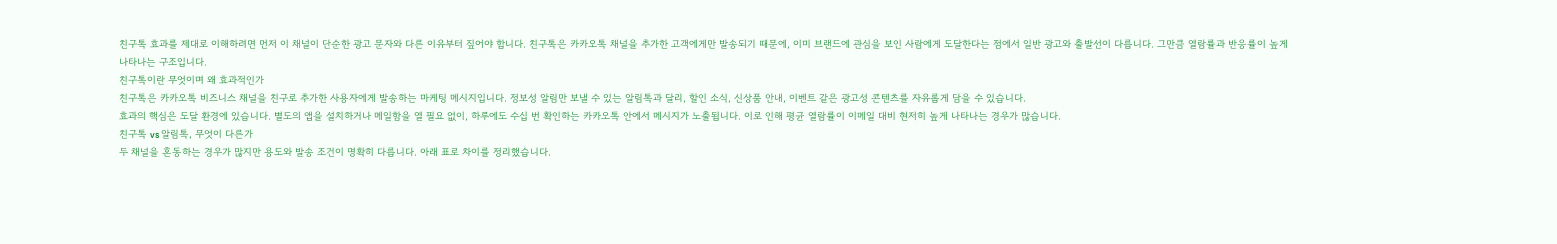친구톡 효과를 제대로 이해하려면 먼저 이 채널이 단순한 광고 문자와 다른 이유부터 짚어야 합니다. 친구톡은 카카오톡 채널을 추가한 고객에게만 발송되기 때문에, 이미 브랜드에 관심을 보인 사람에게 도달한다는 점에서 일반 광고와 출발선이 다릅니다. 그만큼 열람률과 반응률이 높게 나타나는 구조입니다.
친구톡이란 무엇이며 왜 효과적인가
친구톡은 카카오톡 비즈니스 채널을 친구로 추가한 사용자에게 발송하는 마케팅 메시지입니다. 정보성 알림만 보낼 수 있는 알림톡과 달리, 할인 소식, 신상품 안내, 이벤트 같은 광고성 콘텐츠를 자유롭게 담을 수 있습니다.
효과의 핵심은 도달 환경에 있습니다. 별도의 앱을 설치하거나 메일함을 열 필요 없이, 하루에도 수십 번 확인하는 카카오톡 안에서 메시지가 노출됩니다. 이로 인해 평균 열람률이 이메일 대비 현저히 높게 나타나는 경우가 많습니다.
친구톡 vs 알림톡, 무엇이 다른가
두 채널을 혼동하는 경우가 많지만 용도와 발송 조건이 명확히 다릅니다. 아래 표로 차이를 정리했습니다.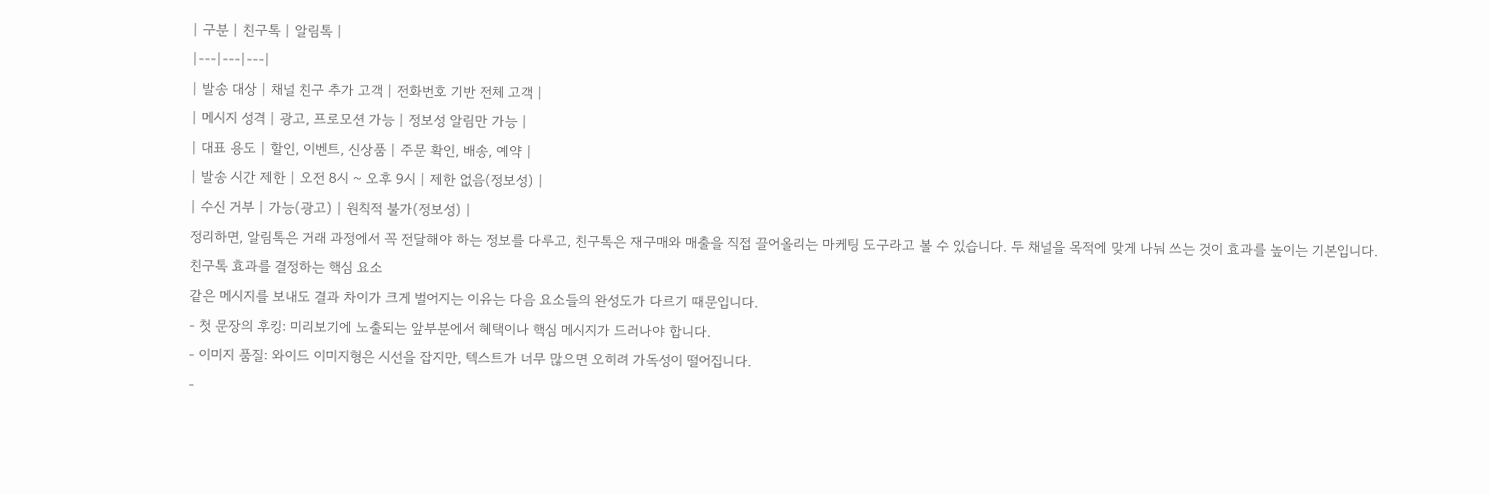| 구분 | 친구톡 | 알림톡 |
|---|---|---|
| 발송 대상 | 채널 친구 추가 고객 | 전화번호 기반 전체 고객 |
| 메시지 성격 | 광고, 프로모션 가능 | 정보성 알림만 가능 |
| 대표 용도 | 할인, 이벤트, 신상품 | 주문 확인, 배송, 예약 |
| 발송 시간 제한 | 오전 8시 ~ 오후 9시 | 제한 없음(정보성) |
| 수신 거부 | 가능(광고) | 원칙적 불가(정보성) |
정리하면, 알림톡은 거래 과정에서 꼭 전달해야 하는 정보를 다루고, 친구톡은 재구매와 매출을 직접 끌어올리는 마케팅 도구라고 볼 수 있습니다. 두 채널을 목적에 맞게 나눠 쓰는 것이 효과를 높이는 기본입니다.
친구톡 효과를 결정하는 핵심 요소
같은 메시지를 보내도 결과 차이가 크게 벌어지는 이유는 다음 요소들의 완성도가 다르기 때문입니다.
- 첫 문장의 후킹: 미리보기에 노출되는 앞부분에서 혜택이나 핵심 메시지가 드러나야 합니다.
- 이미지 품질: 와이드 이미지형은 시선을 잡지만, 텍스트가 너무 많으면 오히려 가독성이 떨어집니다.
-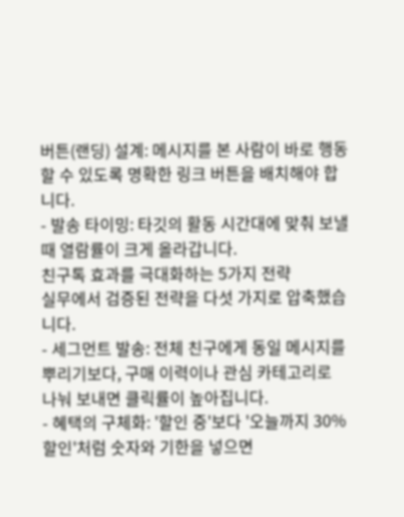버튼(랜딩) 설계: 메시지를 본 사람이 바로 행동할 수 있도록 명확한 링크 버튼을 배치해야 합니다.
- 발송 타이밍: 타깃의 활동 시간대에 맞춰 보낼 때 열람률이 크게 올라갑니다.
친구톡 효과를 극대화하는 5가지 전략
실무에서 검증된 전략을 다섯 가지로 압축했습니다.
- 세그먼트 발송: 전체 친구에게 동일 메시지를 뿌리기보다, 구매 이력이나 관심 카테고리로 나눠 보내면 클릭률이 높아집니다.
- 혜택의 구체화: '할인 중'보다 '오늘까지 30% 할인'처럼 숫자와 기한을 넣으면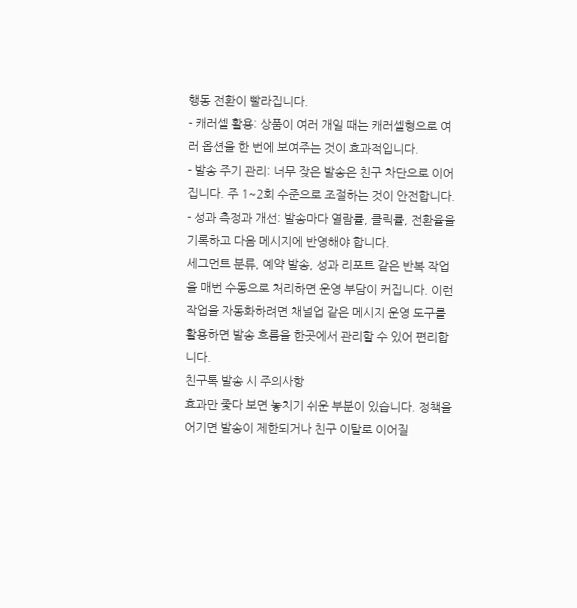행동 전환이 빨라집니다.
- 캐러셀 활용: 상품이 여러 개일 때는 캐러셀형으로 여러 옵션을 한 번에 보여주는 것이 효과적입니다.
- 발송 주기 관리: 너무 잦은 발송은 친구 차단으로 이어집니다. 주 1~2회 수준으로 조절하는 것이 안전합니다.
- 성과 측정과 개선: 발송마다 열람률, 클릭률, 전환율을 기록하고 다음 메시지에 반영해야 합니다.
세그먼트 분류, 예약 발송, 성과 리포트 같은 반복 작업을 매번 수동으로 처리하면 운영 부담이 커집니다. 이런 작업을 자동화하려면 채널업 같은 메시지 운영 도구를 활용하면 발송 흐름을 한곳에서 관리할 수 있어 편리합니다.
친구톡 발송 시 주의사항
효과만 좇다 보면 놓치기 쉬운 부분이 있습니다. 정책을 어기면 발송이 제한되거나 친구 이탈로 이어질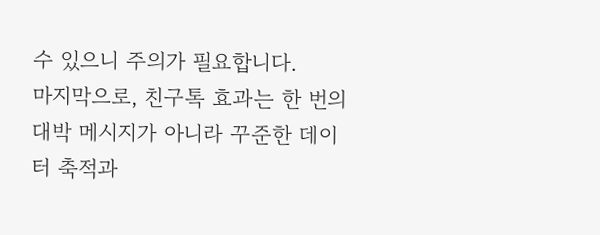수 있으니 주의가 필요합니다.
마지막으로, 친구톡 효과는 한 번의 대박 메시지가 아니라 꾸준한 데이터 축적과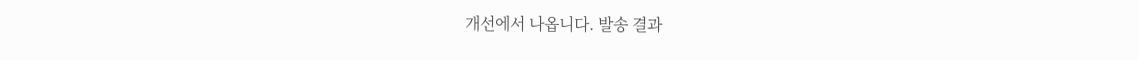개선에서 나옵니다. 발송 결과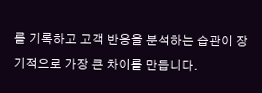를 기록하고 고객 반응을 분석하는 습관이 장기적으로 가장 큰 차이를 만듭니다.